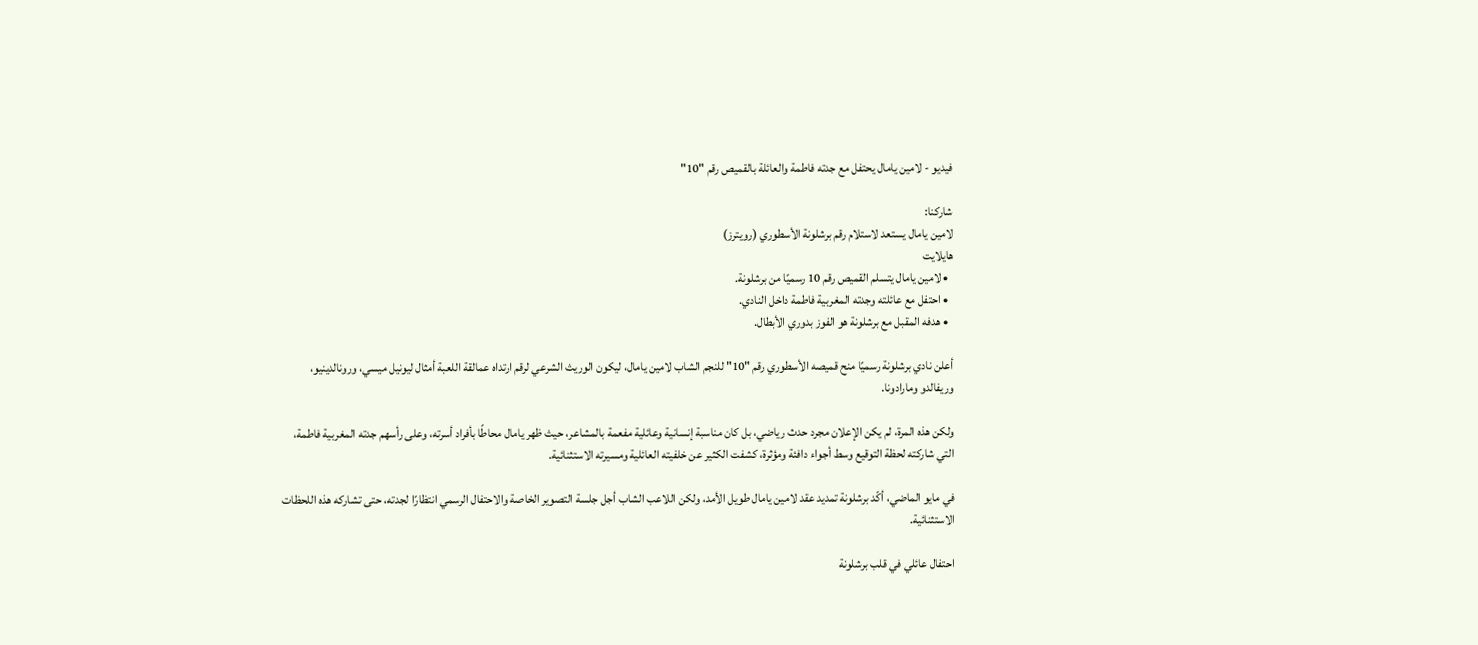فيديو - لامين يامال يحتفل مع جدته فاطمة والعائلة بالقميص رقم "10"

شاركنا:
لامين يامال يستعد لاستلام رقم برشلونة الأسطوري (رويترز)
هايلايت
  • لامين يامال يتسلم القميص رقم 10 رسميًا من برشلونة.
  • احتفل مع عائلته وجدته المغربية فاطمة داخل النادي.
  • هدفه المقبل مع برشلونة هو الفوز بدوري الأبطال.

أعلن نادي برشلونة رسميًا منح قميصه الأسطوري رقم "10" للنجم الشاب لامين يامال، ليكون الوريث الشرعي لرقم ارتداه عمالقة اللعبة أمثال ليونيل ميسي، ورونالدينيو، وريفالدو ومارادونا.

ولكن هذه المرة، لم يكن الإعلان مجرد حدث رياضي، بل كان مناسبة إنسانية وعائلية مفعمة بالمشاعر، حيث ظهر يامال محاطًا بأفراد أسرته، وعلى رأسهم جدته المغربية فاطمة، التي شاركته لحظة التوقيع وسط أجواء دافئة ومؤثرة، كشفت الكثير عن خلفيته العائلية ومسيرته الاستثنائية.

في مايو الماضي، أكّد برشلونة تمديد عقد لامين يامال طويل الأمد، ولكن اللاعب الشاب أجل جلسة التصوير الخاصة والاحتفال الرسمي انتظارًا لجدته، حتى تشاركه هذه اللحظات الاستثنائية.

احتفال عائلي في قلب برشلونة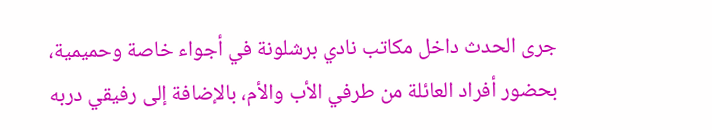جرى الحدث داخل مكاتب نادي برشلونة في أجواء خاصة وحميمية، بحضور أفراد العائلة من طرفي الأب والأم، بالإضافة إلى رفيقي دربه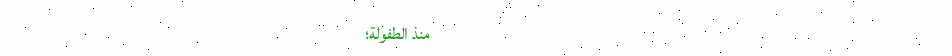منذ الطفولة؛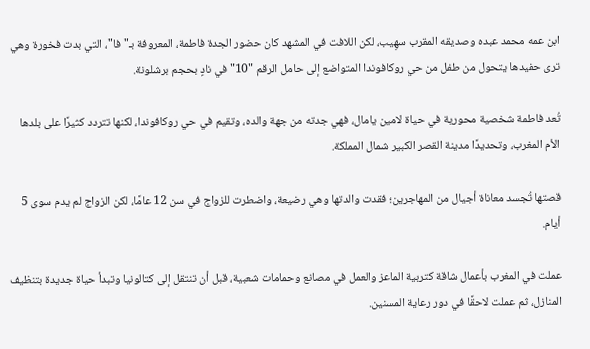ابن عمه محمد عبده وصديقه المقرب سهِيب، لكن اللافت في المشهد كان حضور الجدة فاطمة، المعروفة بـ"فا"، التي بدت فخورة وهي ترى حفيدها يتحول من طفل من حي روكافوندا المتواضع إلى حامل الرقم "10" في نادٍ بحجم برشلونة.

تُعد فاطمة شخصية محورية في حياة لامين يامال، فهي جدته من جهة والده، وتقيم في حي روكافوندا، لكنها تتردد كثيرًا على بلدها الأم المغرب، وتحديدًا مدينة القصر الكبير شمال المملكة.

قصتها تُجسد معاناة أجيال من المهاجرين؛ فقدت والدتها وهي رضيعة، واضطرت للزواج في سن 12 عامًا، لكن الزواج لم يدم سوى 5 أيام.

عملت في المغرب بأعمال شاقة كتربية الماعز والعمل في مصانع وحمامات شعبية، قبل أن تنتقل إلى كتالونيا وتبدأ حياة جديدة بتنظيف المنازل، ثم عملت لاحقًا في دور رعاية المسنين.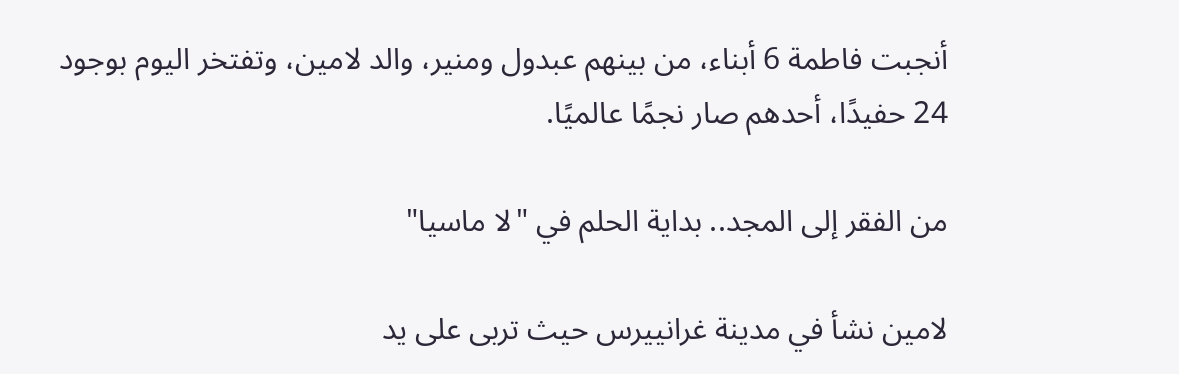أنجبت فاطمة 6 أبناء، من بينهم عبدول ومنير، والد لامين، وتفتخر اليوم بوجود 24 حفيدًا، أحدهم صار نجمًا عالميًا.

من الفقر إلى المجد.. بداية الحلم في "لا ماسيا"

لامين نشأ في مدينة غرانييرس حيث تربى على يد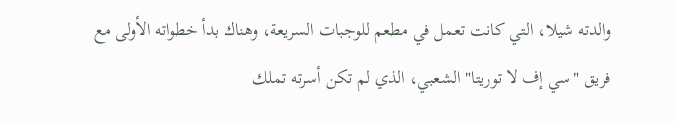والدته شيلا، التي كانت تعمل في مطعم للوجبات السريعة، وهناك بدأ خطواته الأولى مع فريق "سي إف لا توريتا" الشعبي، الذي لم تكن أسرته تملك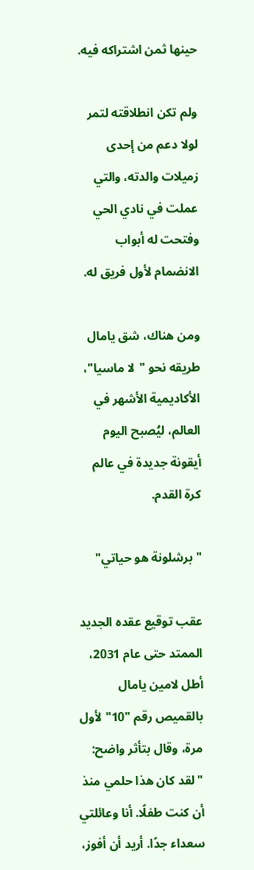حينها ثمن اشتراكه فيه.

ولم تكن انطلاقته لتمر لولا دعم من إحدى زميلات والدته، والتي عملت في نادي الحي وفتحت له أبواب الانضمام لأول فريق له.

ومن هناك، شق يامال طريقه نحو "لا ماسيا"، الأكاديمية الأشهر في العالم، ليُصبح اليوم أيقونة جديدة في عالم كرة القدم.

"برشلونة هو حياتي"

عقب توقيع عقده الجديد الممتد حتى عام 2031، أطل لامين يامال بالقميص رقم "10" لأول مرة، وقال بتأثر واضح: "لقد كان هذا حلمي منذ أن كنت طفلًا. أنا وعائلتي سعداء جدًا. أريد أن أفوز،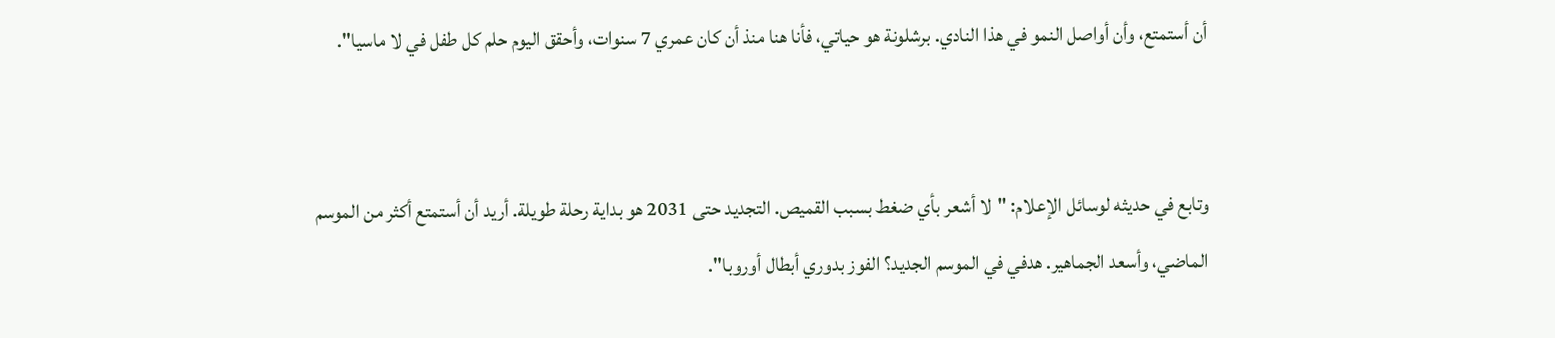أن أستمتع، وأن أواصل النمو في هذا النادي. برشلونة هو حياتي، فأنا هنا منذ أن كان عمري 7 سنوات، وأحقق اليوم حلم كل طفل في لا ماسيا".


وتابع في حديثه لوسائل الإعلام: "لا أشعر بأي ضغط بسبب القميص. التجديد حتى 2031 هو بداية رحلة طويلة. أريد أن أستمتع أكثر من الموسم الماضي، وأسعد الجماهير. هدفي في الموسم الجديد؟ الفوز بدوري أبطال أوروبا".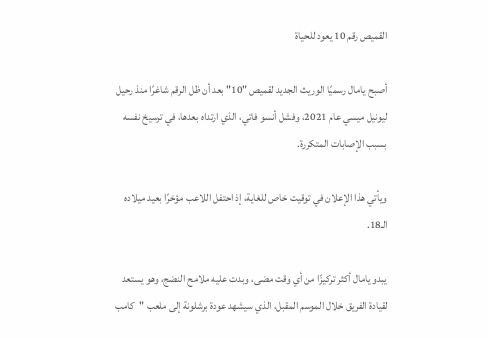القميص رقم 10 يعود للحياة

أصبح يامال رسميًا الوريث الجديد لقميص "10" بعد أن ظل الرقم شاغرًا منذ رحيل ليونيل ميسي عام 2021، وفشل أنسو فاتي، الذي ارتداه بعدها، في ترسيخ نفسه بسبب الإصابات المتكررة.

ويأتي هذا الإعلان في توقيت خاص للغاية، إذ احتفل اللاعب مؤخرًا بعيد ميلاده الـ18.

يبدو يامال أكثر تركيزًا من أي وقت مضى، وبدت عليه ملامح النضج، وهو يستعد لقيادة الفريق خلال الموسم المقبل، الذي سيشهد عودة برشلونة إلى ملعب "كامب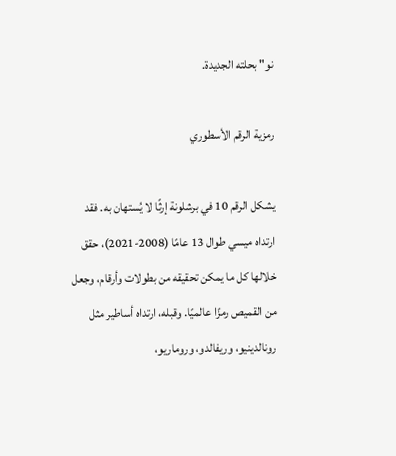نو" بحلته الجديدة.

رمزية الرقم الأسطوري

يشكل الرقم 10 في برشلونة إرثًا لا يُستهان به. فقد ارتداه ميسي طوال 13 عامًا (2008-2021)، حقق خلالها كل ما يمكن تحقيقه من بطولات وأرقام، وجعل من القميص رمزًا عالميًا. وقبله، ارتداه أساطير مثل رونالدينيو، وريفالدو، وروماريو،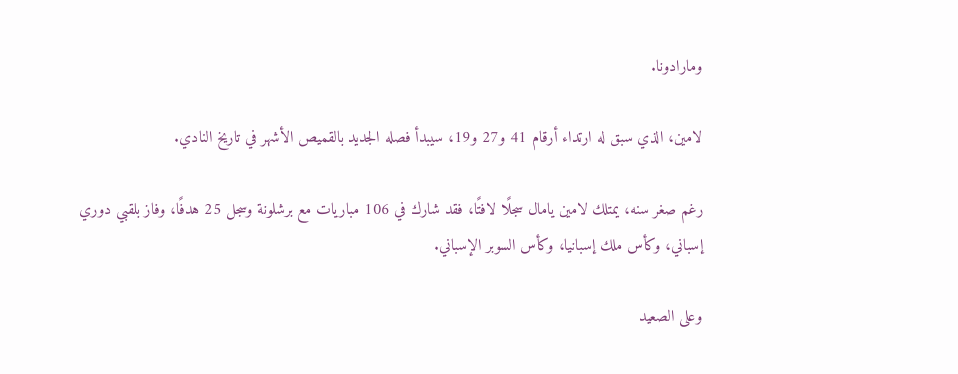ومارادونا.

لامين، الذي سبق له ارتداء أرقام 41 و27 و19، سيبدأ فصله الجديد بالقميص الأشهر في تاريخ النادي.

رغم صغر سنه، يمتلك لامين يامال سجلًا لافتًا، فقد شارك في 106 مباريات مع برشلونة وسجل 25 هدفًا، وفاز بلقبي دوري إسباني، وكأس ملك إسبانيا، وكأس السوبر الإسباني.

وعلى الصعيد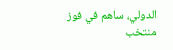الدولي، ساهم في فوز منتخب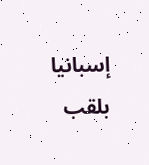إسبانيا بلقب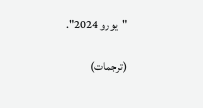"يورو 2024".

(ترجمات)